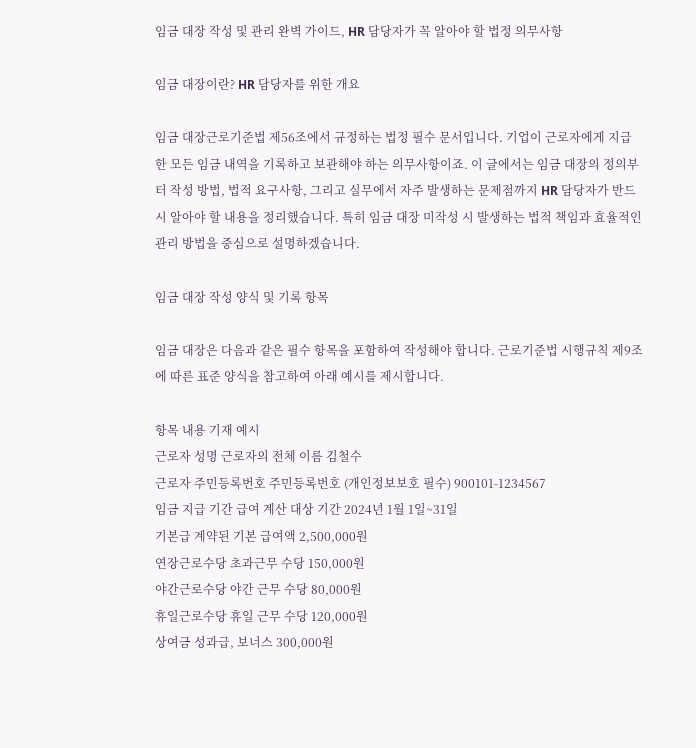임금 대장 작성 및 관리 완벽 가이드, HR 담당자가 꼭 알아야 할 법정 의무사항

임금 대장이란? HR 담당자를 위한 개요

임금 대장근로기준법 제56조에서 규정하는 법정 필수 문서입니다. 기업이 근로자에게 지급한 모든 임금 내역을 기록하고 보관해야 하는 의무사항이죠. 이 글에서는 임금 대장의 정의부터 작성 방법, 법적 요구사항, 그리고 실무에서 자주 발생하는 문제점까지 HR 담당자가 반드시 알아야 할 내용을 정리했습니다. 특히 임금 대장 미작성 시 발생하는 법적 책임과 효율적인 관리 방법을 중심으로 설명하겠습니다.

임금 대장 작성 양식 및 기록 항목

임금 대장은 다음과 같은 필수 항목을 포함하여 작성해야 합니다. 근로기준법 시행규칙 제9조에 따른 표준 양식을 참고하여 아래 예시를 제시합니다.

항목 내용 기재 예시
근로자 성명 근로자의 전체 이름 김철수
근로자 주민등록번호 주민등록번호 (개인정보보호 필수) 900101-1234567
임금 지급 기간 급여 계산 대상 기간 2024년 1월 1일~31일
기본급 계약된 기본 급여액 2,500,000원
연장근로수당 초과근무 수당 150,000원
야간근로수당 야간 근무 수당 80,000원
휴일근로수당 휴일 근무 수당 120,000원
상여금 성과급, 보너스 300,000원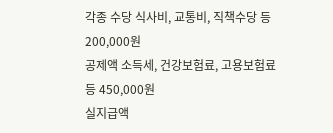각종 수당 식사비, 교통비, 직책수당 등 200,000원
공제액 소득세, 건강보험료, 고용보험료 등 450,000원
실지급액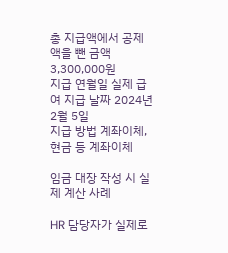총 지급액에서 공제액을 뺀 금액 3,300,000원
지급 연월일 실제 급여 지급 날짜 2024년 2월 5일
지급 방법 계좌이체, 현금 등 계좌이체

임금 대장 작성 시 실제 계산 사례

HR 담당자가 실제로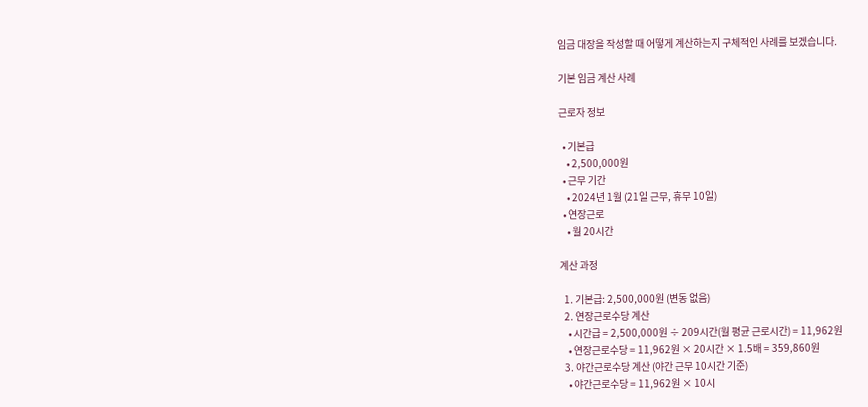임금 대장을 작성할 때 어떻게 계산하는지 구체적인 사례를 보겠습니다.

기본 임금 계산 사례

근로자 정보

  • 기본급
    • 2,500,000원
  • 근무 기간
    • 2024년 1월 (21일 근무, 휴무 10일)
  • 연장근로
    • 월 20시간

계산 과정

  1. 기본급: 2,500,000원 (변동 없음)
  2. 연장근로수당 계산
    • 시간급 = 2,500,000원 ÷ 209시간(월 평균 근로시간) = 11,962원
    • 연장근로수당 = 11,962원 × 20시간 × 1.5배 = 359,860원
  3. 야간근로수당 계산 (야간 근무 10시간 기준)
    • 야간근로수당 = 11,962원 × 10시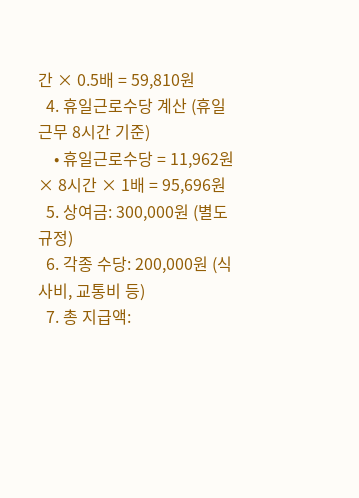간 × 0.5배 = 59,810원
  4. 휴일근로수당 계산 (휴일 근무 8시간 기준)
    • 휴일근로수당 = 11,962원 × 8시간 × 1배 = 95,696원
  5. 상여금: 300,000원 (별도 규정)
  6. 각종 수당: 200,000원 (식사비, 교통비 등)
  7. 총 지급액: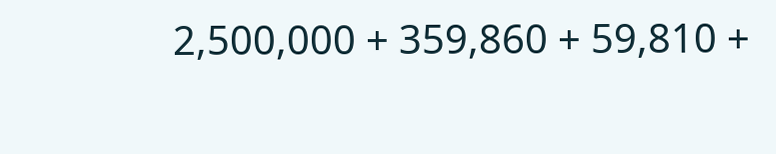2,500,000 + 359,860 + 59,810 +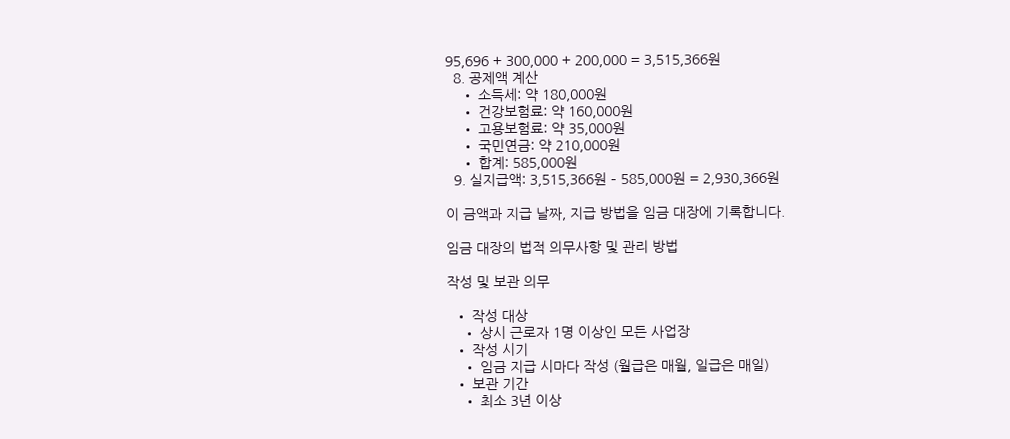95,696 + 300,000 + 200,000 = 3,515,366원
  8. 공제액 계산
    • 소득세: 약 180,000원
    • 건강보험료: 약 160,000원
    • 고용보험료: 약 35,000원
    • 국민연금: 약 210,000원
    • 합계: 585,000원
  9. 실지급액: 3,515,366원 – 585,000원 = 2,930,366원

이 금액과 지급 날짜, 지급 방법을 임금 대장에 기록합니다.

임금 대장의 법적 의무사항 및 관리 방법

작성 및 보관 의무

  • 작성 대상
    • 상시 근로자 1명 이상인 모든 사업장
  • 작성 시기
    • 임금 지급 시마다 작성 (월급은 매월, 일급은 매일)
  • 보관 기간
    • 최소 3년 이상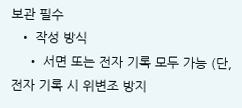보관 필수
  • 작성 방식
    • 서면 또는 전자 기록 모두 가능 (단, 전자 기록 시 위변조 방지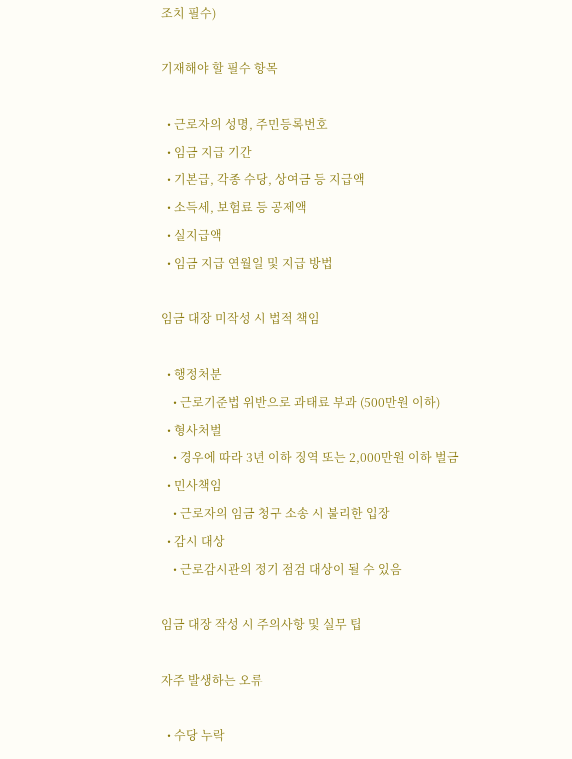조치 필수)

기재해야 할 필수 항목

  • 근로자의 성명, 주민등록번호
  • 임금 지급 기간
  • 기본급, 각종 수당, 상여금 등 지급액
  • 소득세, 보험료 등 공제액
  • 실지급액
  • 임금 지급 연월일 및 지급 방법

임금 대장 미작성 시 법적 책임

  • 행정처분
    • 근로기준법 위반으로 과태료 부과 (500만원 이하)
  • 형사처벌
    • 경우에 따라 3년 이하 징역 또는 2,000만원 이하 벌금
  • 민사책임
    • 근로자의 임금 청구 소송 시 불리한 입장
  • 감시 대상
    • 근로감시관의 정기 점검 대상이 될 수 있음

임금 대장 작성 시 주의사항 및 실무 팁

자주 발생하는 오류

  • 수당 누락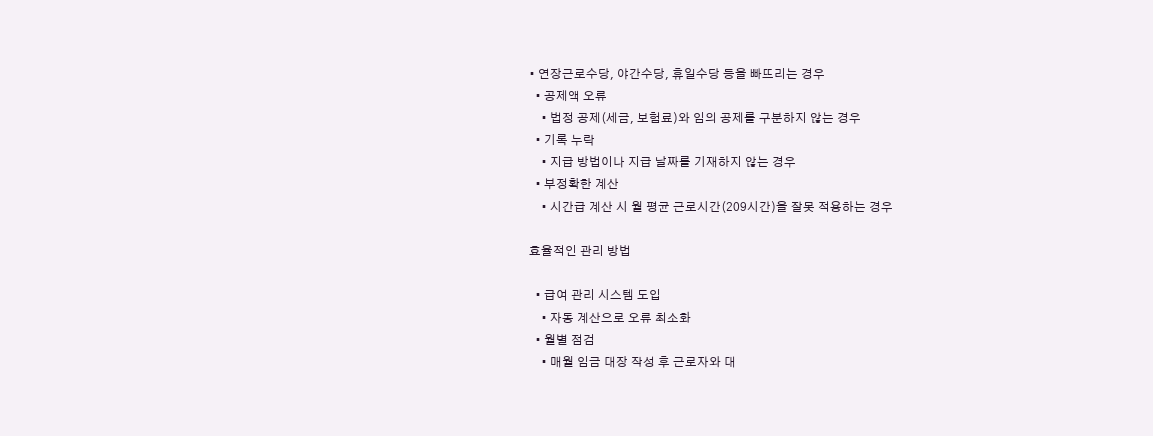• 연장근로수당, 야간수당, 휴일수당 등을 빠뜨리는 경우
  • 공제액 오류
    • 법정 공제(세금, 보험료)와 임의 공제를 구분하지 않는 경우
  • 기록 누락
    • 지급 방법이나 지급 날짜를 기재하지 않는 경우
  • 부정확한 계산
    • 시간급 계산 시 월 평균 근로시간(209시간)을 잘못 적용하는 경우

효율적인 관리 방법

  • 급여 관리 시스템 도입
    • 자동 계산으로 오류 최소화
  • 월별 점검
    • 매월 임금 대장 작성 후 근로자와 대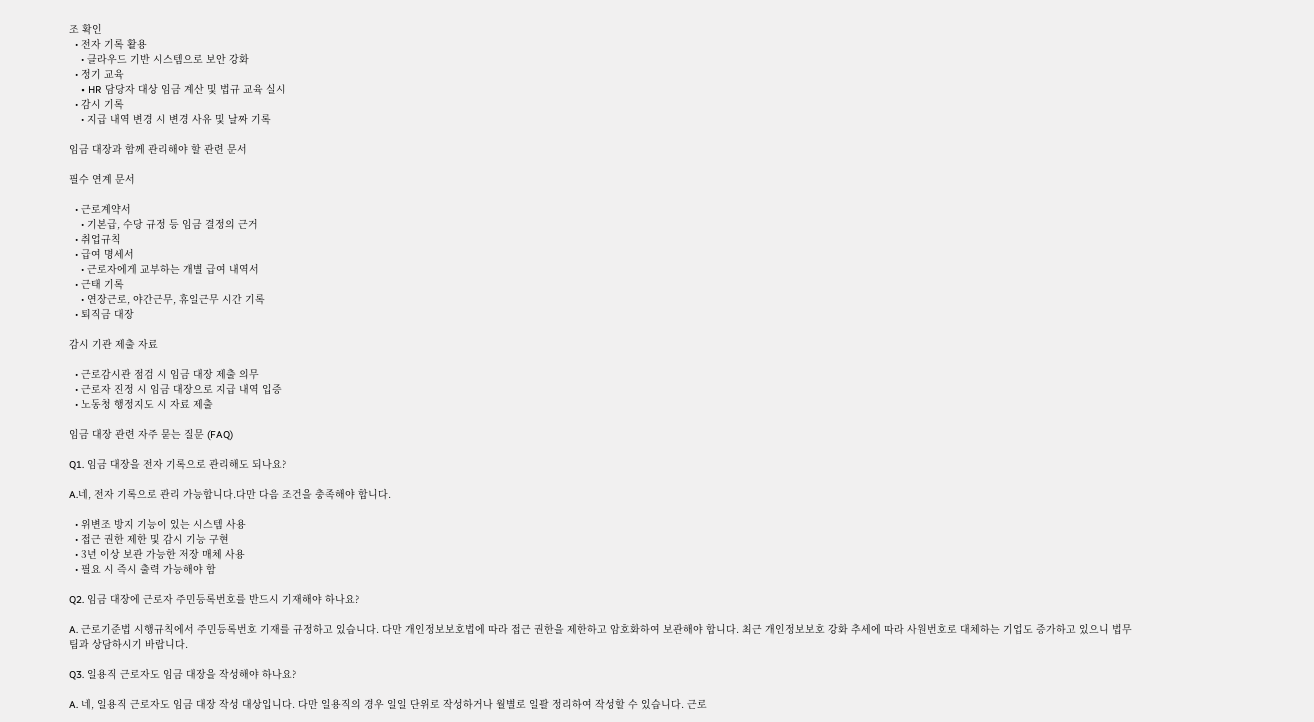조 확인
  • 전자 기록 활용
    • 클라우드 기반 시스템으로 보안 강화
  • 정기 교육
    • HR 담당자 대상 임금 계산 및 법규 교육 실시
  • 감시 기록
    • 지급 내역 변경 시 변경 사유 및 날짜 기록

임금 대장과 함께 관리해야 할 관련 문서

필수 연계 문서

  • 근로계약서
    • 기본급, 수당 규정 등 임금 결정의 근거
  • 취업규칙
  • 급여 명세서
    • 근로자에게 교부하는 개별 급여 내역서
  • 근태 기록
    • 연장근로, 야간근무, 휴일근무 시간 기록
  • 퇴직금 대장

감시 기관 제출 자료

  • 근로감시관 점검 시 임금 대장 제출 의무
  • 근로자 진정 시 임금 대장으로 지급 내역 입증
  • 노동청 행정지도 시 자료 제출

임금 대장 관련 자주 묻는 질문 (FAQ)

Q1. 임금 대장을 전자 기록으로 관리해도 되나요?

A.네, 전자 기록으로 관리 가능합니다.다만 다음 조건을 충족해야 합니다.

  • 위변조 방지 기능이 있는 시스템 사용
  • 접근 권한 제한 및 감시 기능 구현
  • 3년 이상 보관 가능한 저장 매체 사용
  • 필요 시 즉시 출력 가능해야 함

Q2. 임금 대장에 근로자 주민등록번호를 반드시 기재해야 하나요?

A. 근로기준법 시행규칙에서 주민등록번호 기재를 규정하고 있습니다. 다만 개인정보보호법에 따라 접근 권한을 제한하고 암호화하여 보관해야 합니다. 최근 개인정보보호 강화 추세에 따라 사원번호로 대체하는 기업도 증가하고 있으니 법무팀과 상담하시기 바랍니다.

Q3. 일용직 근로자도 임금 대장을 작성해야 하나요?

A. 네, 일용직 근로자도 임금 대장 작성 대상입니다. 다만 일용직의 경우 일일 단위로 작성하거나 월별로 일괄 정리하여 작성할 수 있습니다. 근로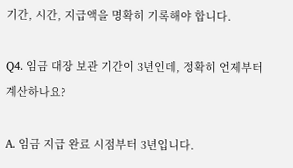기간, 시간, 지급액을 명확히 기록해야 합니다.

Q4. 임금 대장 보관 기간이 3년인데, 정확히 언제부터 계산하나요?

A. 임금 지급 완료 시점부터 3년입니다.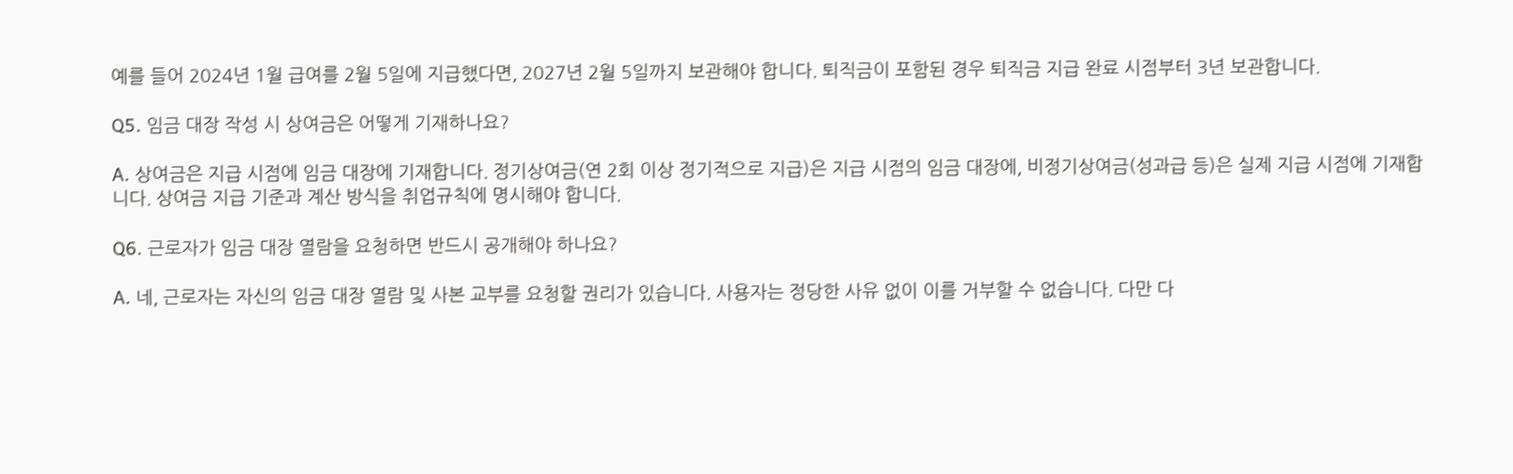예를 들어 2024년 1월 급여를 2월 5일에 지급했다면, 2027년 2월 5일까지 보관해야 합니다. 퇴직금이 포함된 경우 퇴직금 지급 완료 시점부터 3년 보관합니다.

Q5. 임금 대장 작성 시 상여금은 어떻게 기재하나요?

A. 상여금은 지급 시점에 임금 대장에 기재합니다. 정기상여금(연 2회 이상 정기적으로 지급)은 지급 시점의 임금 대장에, 비정기상여금(성과급 등)은 실제 지급 시점에 기재합니다. 상여금 지급 기준과 계산 방식을 취업규칙에 명시해야 합니다.

Q6. 근로자가 임금 대장 열람을 요청하면 반드시 공개해야 하나요?

A. 네, 근로자는 자신의 임금 대장 열람 및 사본 교부를 요청할 권리가 있습니다. 사용자는 정당한 사유 없이 이를 거부할 수 없습니다. 다만 다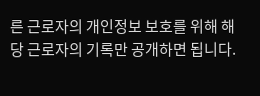른 근로자의 개인정보 보호를 위해 해당 근로자의 기록만 공개하면 됩니다.